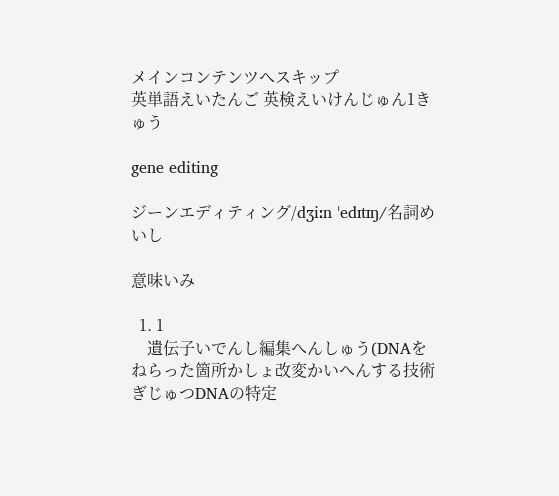メインコンテンツへスキップ
英単語えいたんご 英検えいけんじゅん1きゅう

gene editing

ジーンエディティング/dʒiːn ˈedɪtɪŋ/名詞めいし

意味いみ

  1. 1
    遺伝子いでんし編集へんしゅう(DNAをねらった箇所かしょ改変かいへんする技術ぎじゅつDNAの特定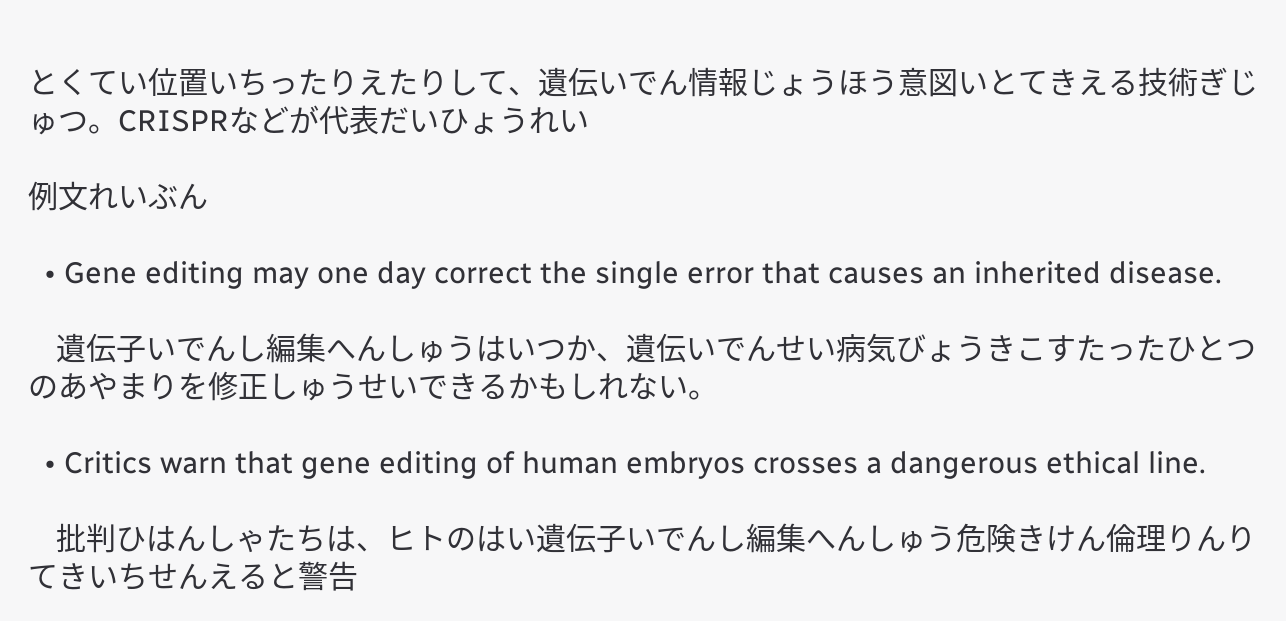とくてい位置いちったりえたりして、遺伝いでん情報じょうほう意図いとてきえる技術ぎじゅつ。CRISPRなどが代表だいひょうれい

例文れいぶん

  • Gene editing may one day correct the single error that causes an inherited disease.

    遺伝子いでんし編集へんしゅうはいつか、遺伝いでんせい病気びょうきこすたったひとつのあやまりを修正しゅうせいできるかもしれない。

  • Critics warn that gene editing of human embryos crosses a dangerous ethical line.

    批判ひはんしゃたちは、ヒトのはい遺伝子いでんし編集へんしゅう危険きけん倫理りんりてきいちせんえると警告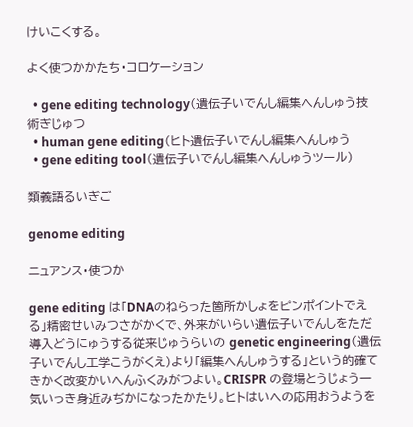けいこくする。

よく使つかかたち・コロケーション

  • gene editing technology(遺伝子いでんし編集へんしゅう技術ぎじゅつ
  • human gene editing(ヒト遺伝子いでんし編集へんしゅう
  • gene editing tool(遺伝子いでんし編集へんしゅうツール)

類義語るいぎご

genome editing

ニュアンス・使つか

gene editing は「DNAのねらった箇所かしょをピンポイントでえる」精密せいみつさがかくで、外来がいらい遺伝子いでんしをただ導入どうにゅうする従来じゅうらいの genetic engineering(遺伝子いでんし工学こうがくえ)より「編集へんしゅうする」という的確てきかく改変かいへんふくみがつよい。CRISPR の登場とうじょう一気いっき身近みぢかになったかたり。ヒトはいへの応用おうようを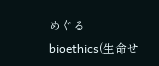めぐる bioethics(生命せ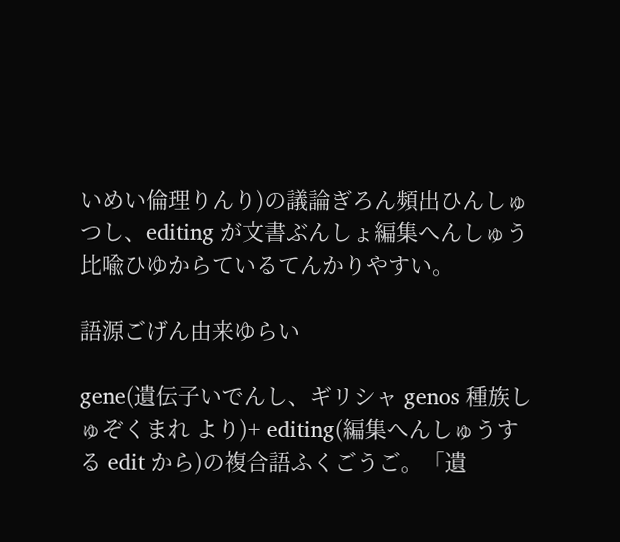いめい倫理りんり)の議論ぎろん頻出ひんしゅつし、editing が文書ぶんしょ編集へんしゅう比喩ひゆからているてんかりやすい。

語源ごげん由来ゆらい

gene(遺伝子いでんし、ギリシャ genos 種族しゅぞくまれ より)+ editing(編集へんしゅうする edit から)の複合語ふくごうご。「遺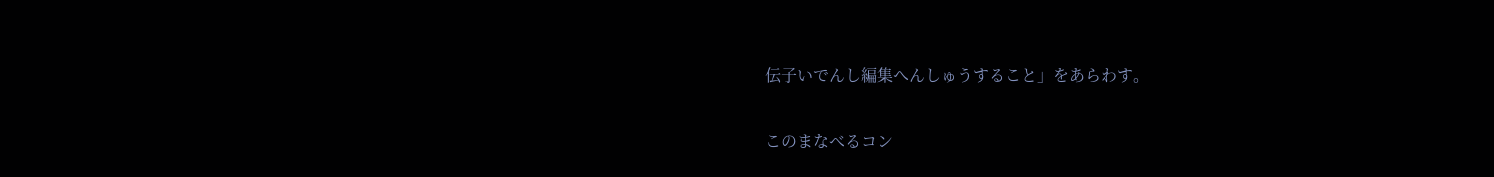伝子いでんし編集へんしゅうすること」をあらわす。

このまなべるコン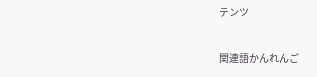テンツ

関連語かんれんご